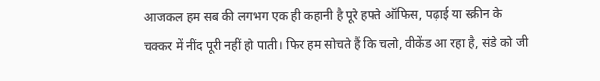आजकल हम सब की लगभग एक ही कहानी है पूरे हफ्ते ऑफिस, पढ़ाई या स्क्रीन के चक्कर में नींद पूरी नहीं हो पाती। फिर हम सोचते हैं कि चलो, वीकेंड आ रहा है, संडे को जी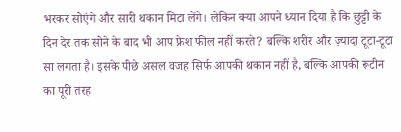भरकर सोएंगे और सारी थकान मिटा लेंगे। लेकिन क्या आपने ध्यान दिया है कि छुट्टी के दिन देर तक सोने के बाद भी आप फ्रेश फील नहीं करते? बल्कि शरीर और ज़्यादा टूटा-टूटा सा लगता है। इसके पीछे असल वजह सिर्फ आपकी थकान नहीं है, बल्कि आपकी रूटीन का पूरी तरह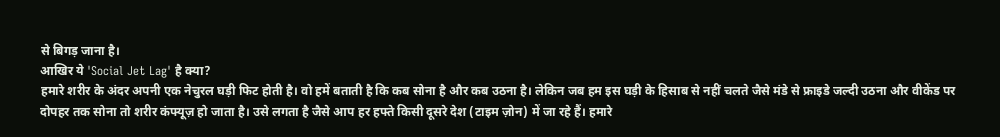से बिगड़ जाना है।
आखिर ये 'Social Jet Lag' है क्या?
हमारे शरीर के अंदर अपनी एक नेचुरल घड़ी फिट होती है। वो हमें बताती है कि कब सोना है और कब उठना है। लेकिन जब हम इस घड़ी के हिसाब से नहीं चलते जैसे मंडे से फ्राइडे जल्दी उठना और वीकेंड पर दोपहर तक सोना तो शरीर कंफ्यूज़ हो जाता है। उसे लगता है जैसे आप हर हफ्ते किसी दूसरे देश (टाइम ज़ोन) में जा रहे हैं। हमारे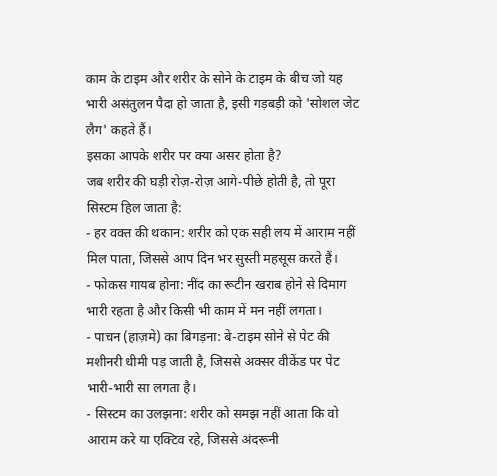काम के टाइम और शरीर के सोने के टाइम के बीच जो यह भारी असंतुलन पैदा हो जाता है, इसी गड़बड़ी को 'सोशल जेट लैग' कहते हैं।
इसका आपके शरीर पर क्या असर होता है?
जब शरीर की घड़ी रोज़-रोज़ आगे-पीछे होती है, तो पूरा सिस्टम हिल जाता है:
- हर वक्त की थकान: शरीर को एक सही लय में आराम नहीं मिल पाता, जिससे आप दिन भर सुस्ती महसूस करते हैं।
- फोकस गायब होना: नींद का रूटीन खराब होने से दिमाग भारी रहता है और किसी भी काम में मन नहीं लगता।
- पाचन (हाज़मे) का बिगड़ना: बे-टाइम सोने से पेट की मशीनरी धीमी पड़ जाती है, जिससे अक्सर वीकेंड पर पेट भारी-भारी सा लगता है।
- सिस्टम का उलझना: शरीर को समझ नहीं आता कि वो आराम करे या एक्टिव रहे, जिससे अंदरूनी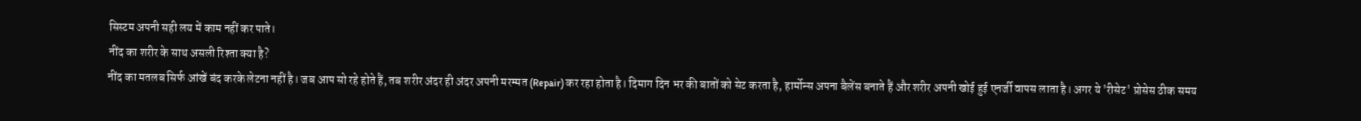सिस्टम अपनी सही लय में काम नहीं कर पाते।
नींद का शरीर के साथ असली रिश्ता क्या है?
नींद का मतलब सिर्फ आंखें बंद करके लेटना नहीं है। जब आप सो रहे होते हैं, तब शरीर अंदर ही अंदर अपनी मरम्मत (Repair) कर रहा होता है। दिमाग दिन भर की बातों को सेट करता है, हार्मोन्स अपना बैलेंस बनाते हैं और शरीर अपनी खोई हुई एनर्जी वापस लाता है। अगर ये 'रीसेट' प्रोसेस ठीक समय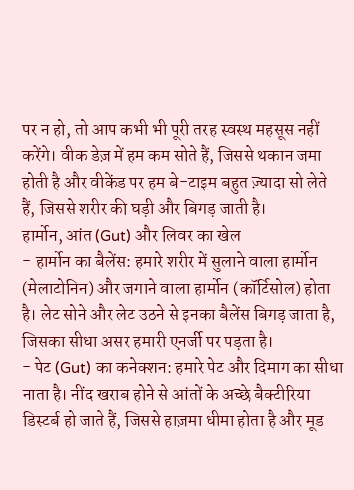पर न हो, तो आप कभी भी पूरी तरह स्वस्थ महसूस नहीं करेंगे। वीक डेज़ में हम कम सोते हैं, जिससे थकान जमा होती है और वीकेंड पर हम बे-टाइम बहुत ज़्यादा सो लेते हैं, जिससे शरीर की घड़ी और बिगड़ जाती है।
हार्मोन, आंत (Gut) और लिवर का खेल
- हार्मोन का बैलेंस: हमारे शरीर में सुलाने वाला हार्मोन (मेलाटोनिन) और जगाने वाला हार्मोन (कॉर्टिसोल) होता है। लेट सोने और लेट उठने से इनका बैलेंस बिगड़ जाता है, जिसका सीधा असर हमारी एनर्जी पर पड़ता है।
- पेट (Gut) का कनेक्शन: हमारे पेट और दिमाग का सीधा नाता है। नींद खराब होने से आंतों के अच्छे बैक्टीरिया डिस्टर्ब हो जाते हैं, जिससे हाज़मा धीमा होता है और मूड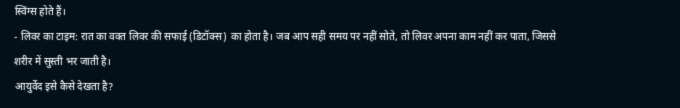स्विंग्स होते हैं।
- लिवर का टाइम: रात का वक्त लिवर की सफाई (डिटॉक्स) का होता है। जब आप सही समय पर नहीं सोते, तो लिवर अपना काम नहीं कर पाता, जिससे शरीर में सुस्ती भर जाती है।
आयुर्वेद इसे कैसे देखता है?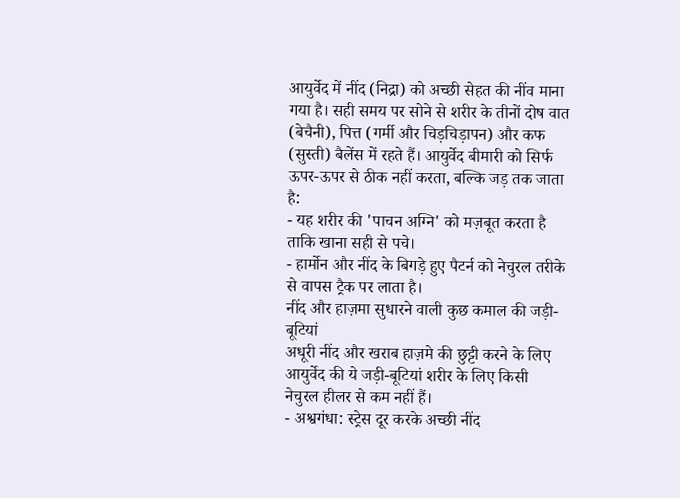आयुर्वेद में नींद (निद्रा) को अच्छी सेहत की नींव माना गया है। सही समय पर सोने से शरीर के तीनों दोष वात (बेचैनी), पित्त (गर्मी और चिड़चिड़ापन) और कफ (सुस्ती) बैलेंस में रहते हैं। आयुर्वेद बीमारी को सिर्फ ऊपर-ऊपर से ठीक नहीं करता, बल्कि जड़ तक जाता है:
- यह शरीर की 'पाचन अग्नि' को मज़बूत करता है ताकि खाना सही से पचे।
- हार्मोन और नींद के बिगड़े हुए पैटर्न को नेचुरल तरीके से वापस ट्रैक पर लाता है।
नींद और हाज़मा सुधारने वाली कुछ कमाल की जड़ी-बूटियां
अधूरी नींद और खराब हाज़मे की छुट्टी करने के लिए आयुर्वेद की ये जड़ी-बूटियां शरीर के लिए किसी नेचुरल हीलर से कम नहीं हैं।
- अश्वगंधा: स्ट्रेस दूर करके अच्छी नींद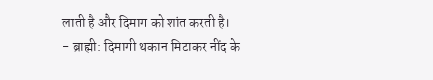लाती है और दिमाग को शांत करती है।
- ब्राह्मी: दिमागी थकान मिटाकर नींद के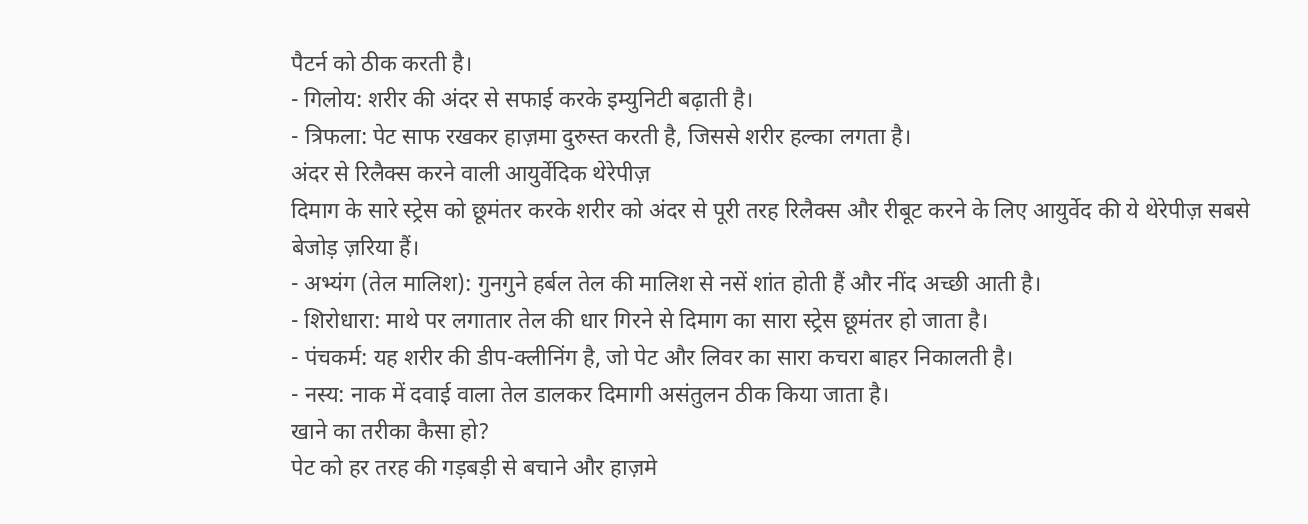पैटर्न को ठीक करती है।
- गिलोय: शरीर की अंदर से सफाई करके इम्युनिटी बढ़ाती है।
- त्रिफला: पेट साफ रखकर हाज़मा दुरुस्त करती है, जिससे शरीर हल्का लगता है।
अंदर से रिलैक्स करने वाली आयुर्वेदिक थेरेपीज़
दिमाग के सारे स्ट्रेस को छूमंतर करके शरीर को अंदर से पूरी तरह रिलैक्स और रीबूट करने के लिए आयुर्वेद की ये थेरेपीज़ सबसे बेजोड़ ज़रिया हैं।
- अभ्यंग (तेल मालिश): गुनगुने हर्बल तेल की मालिश से नसें शांत होती हैं और नींद अच्छी आती है।
- शिरोधारा: माथे पर लगातार तेल की धार गिरने से दिमाग का सारा स्ट्रेस छूमंतर हो जाता है।
- पंचकर्म: यह शरीर की डीप-क्लीनिंग है, जो पेट और लिवर का सारा कचरा बाहर निकालती है।
- नस्य: नाक में दवाई वाला तेल डालकर दिमागी असंतुलन ठीक किया जाता है।
खाने का तरीका कैसा हो?
पेट को हर तरह की गड़बड़ी से बचाने और हाज़मे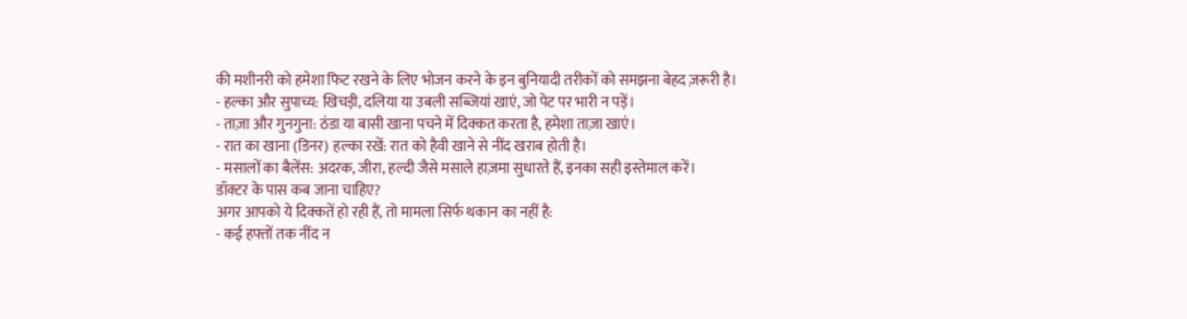की मशीनरी को हमेशा फिट रखने के लिए भोजन करने के इन बुनियादी तरीकों को समझना बेहद ज़रूरी है।
- हल्का और सुपाच्य: खिचड़ी, दलिया या उबली सब्जियां खाएं, जो पेट पर भारी न पड़ें।
- ताज़ा और गुनगुना: ठंडा या बासी खाना पचने में दिक्कत करता है, हमेशा ताज़ा खाएं।
- रात का खाना (डिनर) हल्का रखें: रात को हैवी खाने से नींद खराब होती है।
- मसालों का बैलेंस: अदरक, जीरा, हल्दी जैसे मसाले हाज़मा सुधारते हैं, इनका सही इस्तेमाल करें।
डॉक्टर के पास कब जाना चाहिए?
अगर आपको ये दिक्कतें हो रही हैं, तो मामला सिर्फ थकान का नहीं है:
- कई हफ्तों तक नींद न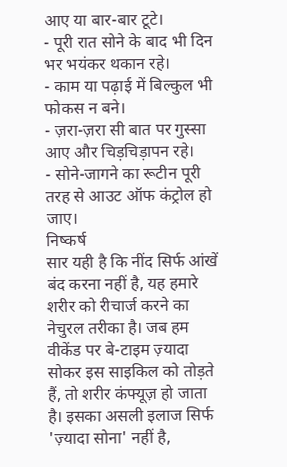आए या बार-बार टूटे।
- पूरी रात सोने के बाद भी दिन भर भयंकर थकान रहे।
- काम या पढ़ाई में बिल्कुल भी फोकस न बने।
- ज़रा-ज़रा सी बात पर गुस्सा आए और चिड़चिड़ापन रहे।
- सोने-जागने का रूटीन पूरी तरह से आउट ऑफ कंट्रोल हो जाए।
निष्कर्ष
सार यही है कि नींद सिर्फ आंखें बंद करना नहीं है, यह हमारे शरीर को रीचार्ज करने का नेचुरल तरीका है। जब हम वीकेंड पर बे-टाइम ज़्यादा सोकर इस साइकिल को तोड़ते हैं, तो शरीर कंफ्यूज़ हो जाता है। इसका असली इलाज सिर्फ 'ज़्यादा सोना' नहीं है,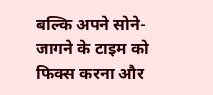बल्कि अपने सोने-जागने के टाइम को फिक्स करना और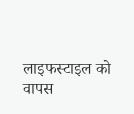लाइफस्टाइल को वापस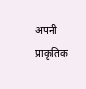अपनी प्राकृतिक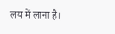लय में लाना है।